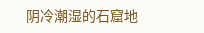阴冷潮湿的石窟地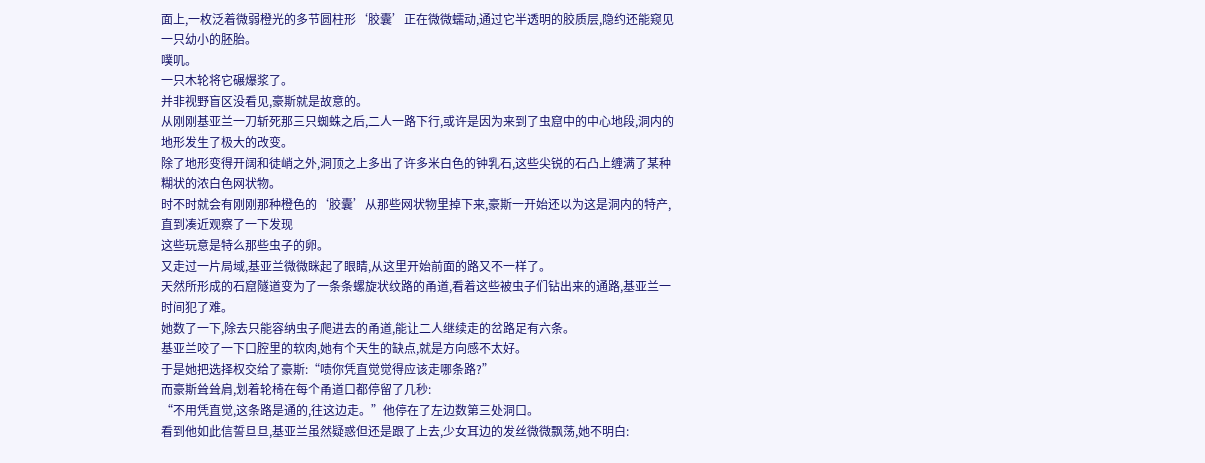面上,一枚泛着微弱橙光的多节圆柱形‘胶囊’正在微微蠕动,通过它半透明的胶质层,隐约还能窥见一只幼小的胚胎。
噗叽。
一只木轮将它碾爆浆了。
并非视野盲区没看见,豪斯就是故意的。
从刚刚基亚兰一刀斩死那三只蜘蛛之后,二人一路下行,或许是因为来到了虫窟中的中心地段,洞内的地形发生了极大的改变。
除了地形变得开阔和徒峭之外,洞顶之上多出了许多米白色的钟乳石,这些尖锐的石凸上缠满了某种糊状的浓白色网状物。
时不时就会有刚刚那种橙色的‘胶囊’从那些网状物里掉下来,豪斯一开始还以为这是洞内的特产,直到凑近观察了一下发现
这些玩意是特么那些虫子的卵。
又走过一片局域,基亚兰微微眯起了眼睛,从这里开始前面的路又不一样了。
天然所形成的石窟隧道变为了一条条螺旋状纹路的甬道,看着这些被虫子们钻出来的通路,基亚兰一时间犯了难。
她数了一下,除去只能容纳虫子爬进去的甬道,能让二人继续走的岔路足有六条。
基亚兰咬了一下口腔里的软肉,她有个天生的缺点,就是方向感不太好。
于是她把选择权交给了豪斯:“啧你凭直觉觉得应该走哪条路?”
而豪斯耸耸肩,划着轮椅在每个甬道口都停留了几秒:
“不用凭直觉,这条路是通的,往这边走。”他停在了左边数第三处洞口。
看到他如此信誓旦旦,基亚兰虽然疑惑但还是跟了上去,少女耳边的发丝微微飘荡,她不明白: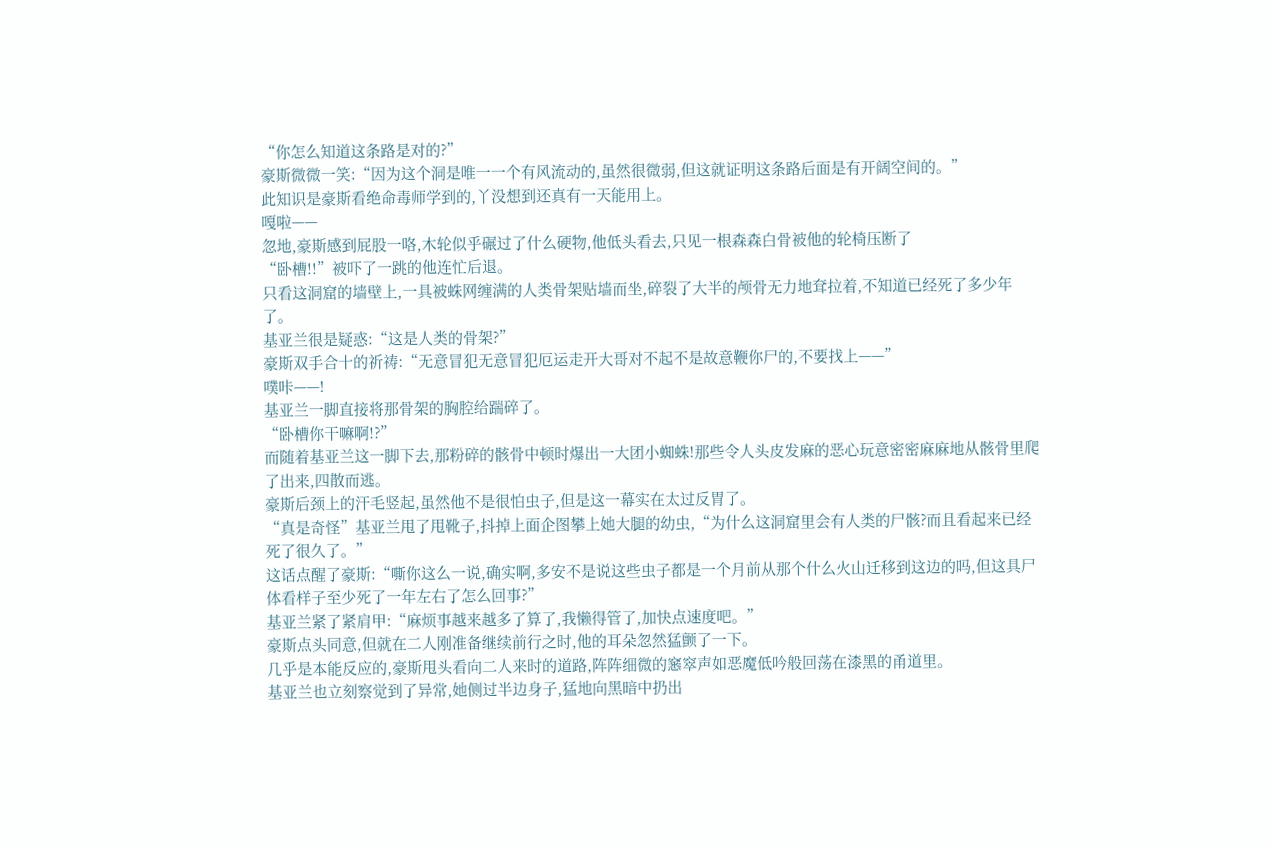“你怎么知道这条路是对的?”
豪斯微微一笑:“因为这个洞是唯一一个有风流动的,虽然很微弱,但这就证明这条路后面是有开阔空间的。”
此知识是豪斯看绝命毒师学到的,丫没想到还真有一天能用上。
嘎啦——
忽地,豪斯感到屁股一咯,木轮似乎碾过了什么硬物,他低头看去,只见一根森森白骨被他的轮椅压断了
“卧槽!!”被吓了一跳的他连忙后退。
只看这洞窟的墙壁上,一具被蛛网缠满的人类骨架贴墙而坐,碎裂了大半的颅骨无力地耷拉着,不知道已经死了多少年了。
基亚兰很是疑惑:“这是人类的骨架?”
豪斯双手合十的祈祷:“无意冒犯无意冒犯厄运走开大哥对不起不是故意鞭你尸的,不要找上——”
噗咔——!
基亚兰一脚直接将那骨架的胸腔给踹碎了。
“卧槽你干嘛啊!?”
而随着基亚兰这一脚下去,那粉碎的骸骨中顿时爆出一大团小蜘蛛!那些令人头皮发麻的恶心玩意密密麻麻地从骸骨里爬了出来,四散而逃。
豪斯后颈上的汗毛竖起,虽然他不是很怕虫子,但是这一幕实在太过反胃了。
“真是奇怪”基亚兰甩了甩靴子,抖掉上面企图攀上她大腿的幼虫,“为什么这洞窟里会有人类的尸骸?而且看起来已经死了很久了。”
这话点醒了豪斯:“嘶你这么一说,确实啊,多安不是说这些虫子都是一个月前从那个什么火山迁移到这边的吗,但这具尸体看样子至少死了一年左右了怎么回事?”
基亚兰紧了紧肩甲:“麻烦事越来越多了算了,我懒得管了,加快点速度吧。”
豪斯点头同意,但就在二人刚准备继续前行之时,他的耳朵忽然猛颤了一下。
几乎是本能反应的,豪斯甩头看向二人来时的道路,阵阵细微的窸窣声如恶魔低吟般回荡在漆黑的甬道里。
基亚兰也立刻察觉到了异常,她侧过半边身子,猛地向黑暗中扔出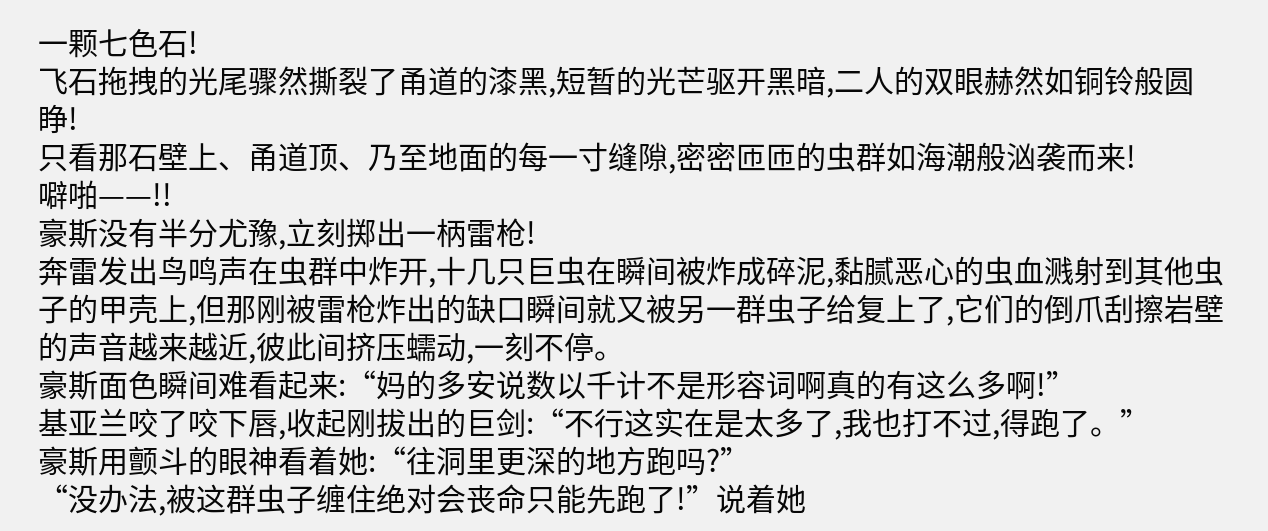一颗七色石!
飞石拖拽的光尾骤然撕裂了甬道的漆黑,短暂的光芒驱开黑暗,二人的双眼赫然如铜铃般圆睁!
只看那石壁上、甬道顶、乃至地面的每一寸缝隙,密密匝匝的虫群如海潮般汹袭而来!
噼啪——!!
豪斯没有半分尤豫,立刻掷出一柄雷枪!
奔雷发出鸟鸣声在虫群中炸开,十几只巨虫在瞬间被炸成碎泥,黏腻恶心的虫血溅射到其他虫子的甲壳上,但那刚被雷枪炸出的缺口瞬间就又被另一群虫子给复上了,它们的倒爪刮擦岩壁的声音越来越近,彼此间挤压蠕动,一刻不停。
豪斯面色瞬间难看起来:“妈的多安说数以千计不是形容词啊真的有这么多啊!”
基亚兰咬了咬下唇,收起刚拔出的巨剑:“不行这实在是太多了,我也打不过,得跑了。”
豪斯用颤斗的眼神看着她:“往洞里更深的地方跑吗?”
“没办法,被这群虫子缠住绝对会丧命只能先跑了!”说着她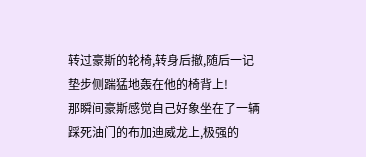转过豪斯的轮椅,转身后撤,随后一记垫步侧踹猛地轰在他的椅背上!
那瞬间豪斯感觉自己好象坐在了一辆踩死油门的布加迪威龙上,极强的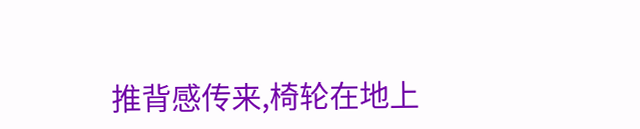推背感传来,椅轮在地上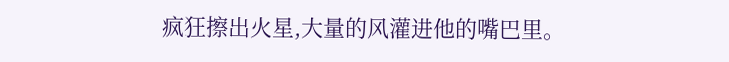疯狂擦出火星,大量的风灌进他的嘴巴里。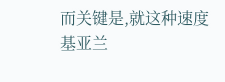而关键是,就这种速度基亚兰